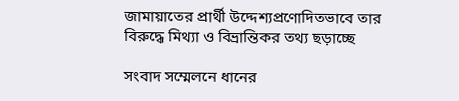জামায়াতের প্রার্থী উদ্দেশ্যপ্রণোদিতভাবে তার বিরুদ্ধে মিথ্যা ও বিভ্রান্তিকর তথ্য ছড়াচ্ছে

সংবাদ সম্মেলনে ধানের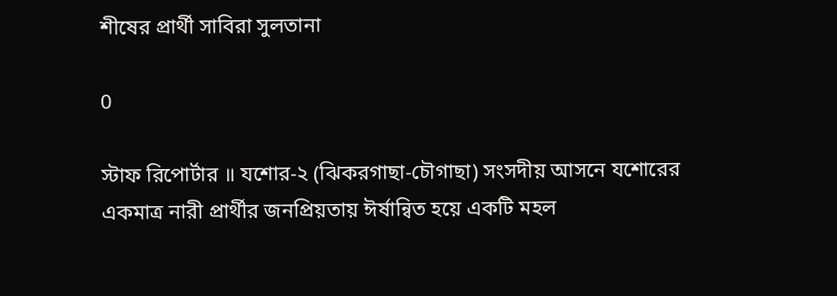শীষের প্রার্থী সাবিরা সুলতানা

0

স্টাফ রিপোর্টার ॥ যশোর-২ (ঝিকরগাছা-চৌগাছা) সংসদীয় আসনে যশোরের একমাত্র নারী প্রার্থীর জনপ্রিয়তায় ঈর্ষান্বিত হয়ে একটি মহল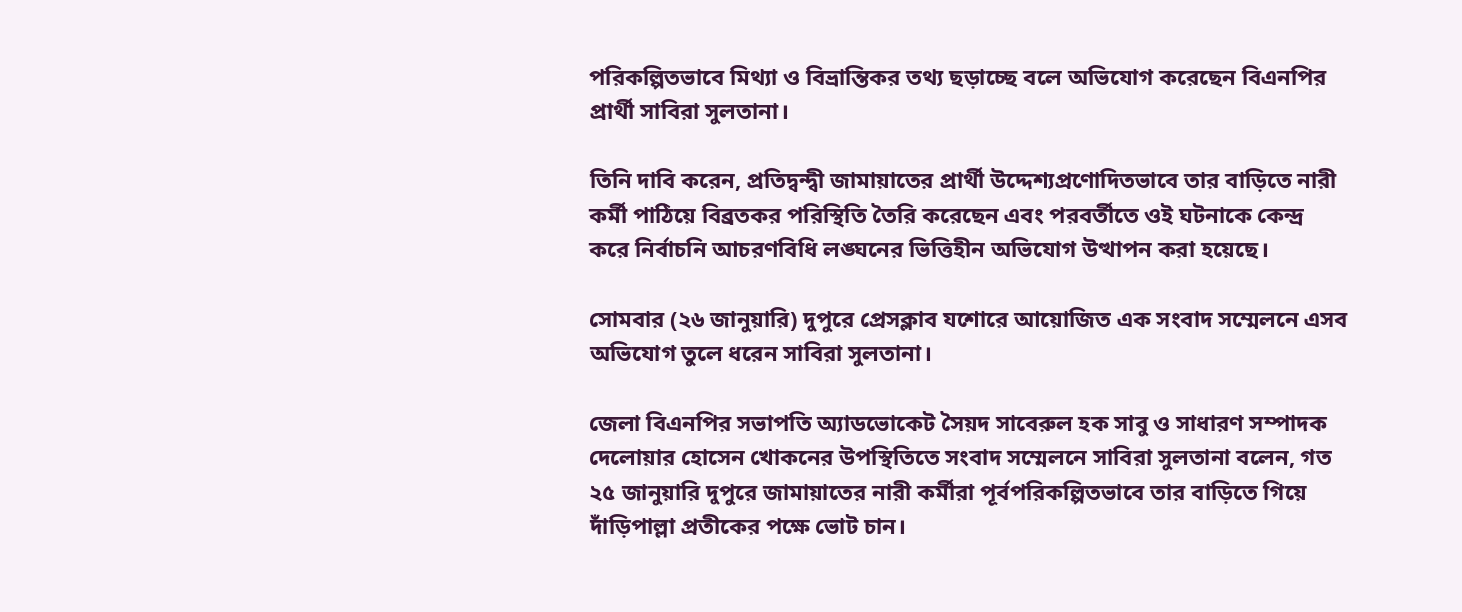পরিকল্পিতভাবে মিথ্যা ও বিভ্রান্তিকর তথ্য ছড়াচ্ছে বলে অভিযোগ করেছেন বিএনপির প্রার্থী সাবিরা সুলতানা।

তিনি দাবি করেন, প্রতিদ্বন্দ্বী জামায়াতের প্রার্থী উদ্দেশ্যপ্রণোদিতভাবে তার বাড়িতে নারী কর্মী পাঠিয়ে বিব্রতকর পরিস্থিতি তৈরি করেছেন এবং পরবর্তীতে ওই ঘটনাকে কেন্দ্র করে নির্বাচনি আচরণবিধি লঙ্ঘনের ভিত্তিহীন অভিযোগ উত্থাপন করা হয়েছে।

সোমবার (২৬ জানুয়ারি) দুপুরে প্রেসক্লাব যশোরে আয়োজিত এক সংবাদ সম্মেলনে এসব অভিযোগ তুলে ধরেন সাবিরা সুলতানা।

জেলা বিএনপির সভাপতি অ্যাডভোকেট সৈয়দ সাবেরুল হক সাবু ও সাধারণ সম্পাদক দেলোয়ার হোসেন খোকনের উপস্থিতিতে সংবাদ সম্মেলনে সাবিরা সুলতানা বলেন, গত ২৫ জানুয়ারি দুপুরে জামায়াতের নারী কর্মীরা পূর্বপরিকল্পিতভাবে তার বাড়িতে গিয়ে দাঁড়িপাল্লা প্রতীকের পক্ষে ভোট চান।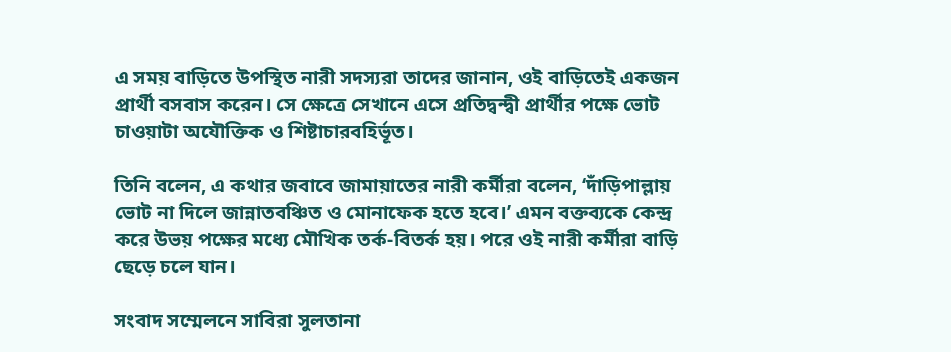এ সময় বাড়িতে উপস্থিত নারী সদস্যরা তাদের জানান, ওই বাড়িতেই একজন প্রার্থী বসবাস করেন। সে ক্ষেত্রে সেখানে এসে প্রতিদ্বন্দ্বী প্রার্থীর পক্ষে ভোট চাওয়াটা অযৌক্তিক ও শিষ্টাচারবহির্ভূত।

তিনি বলেন, এ কথার জবাবে জামায়াতের নারী কর্মীরা বলেন, ‘দাঁড়িপাল্লায় ভোট না দিলে জান্নাতবঞ্চিত ও মোনাফেক হতে হবে।’ এমন বক্তব্যকে কেন্দ্র করে উভয় পক্ষের মধ্যে মৌখিক তর্ক-বিতর্ক হয়। পরে ওই নারী কর্মীরা বাড়ি ছেড়ে চলে যান।

সংবাদ সম্মেলনে সাবিরা সুলতানা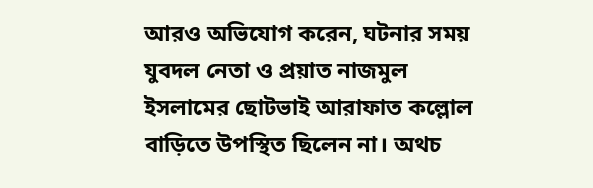আরও অভিযোগ করেন, ঘটনার সময় যুবদল নেতা ও প্রয়াত নাজমুল ইসলামের ছোটভাই আরাফাত কল্লোল বাড়িতে উপস্থিত ছিলেন না। অথচ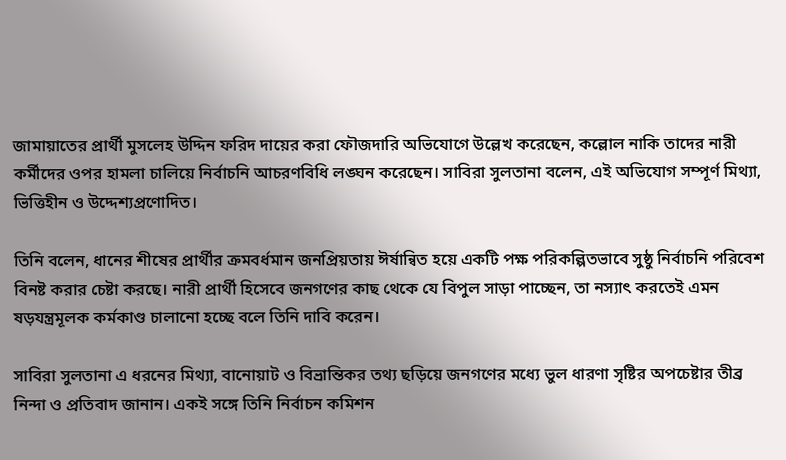জামায়াতের প্রার্থী মুসলেহ উদ্দিন ফরিদ দায়ের করা ফৌজদারি অভিযোগে উল্লেখ করেছেন, কল্লোল নাকি তাদের নারী কর্মীদের ওপর হামলা চালিয়ে নির্বাচনি আচরণবিধি লঙ্ঘন করেছেন। সাবিরা সুলতানা বলেন, এই অভিযোগ সম্পূর্ণ মিথ্যা, ভিত্তিহীন ও উদ্দেশ্যপ্রণোদিত।

তিনি বলেন, ধানের শীষের প্রার্থীর ক্রমবর্ধমান জনপ্রিয়তায় ঈর্ষান্বিত হয়ে একটি পক্ষ পরিকল্পিতভাবে সুষ্ঠু নির্বাচনি পরিবেশ বিনষ্ট করার চেষ্টা করছে। নারী প্রার্থী হিসেবে জনগণের কাছ থেকে যে বিপুল সাড়া পাচ্ছেন, তা নস্যাৎ করতেই এমন ষড়যন্ত্রমূলক কর্মকাণ্ড চালানো হচ্ছে বলে তিনি দাবি করেন।

সাবিরা সুলতানা এ ধরনের মিথ্যা, বানোয়াট ও বিভ্রান্তিকর তথ্য ছড়িয়ে জনগণের মধ্যে ভুল ধারণা সৃষ্টির অপচেষ্টার তীব্র নিন্দা ও প্রতিবাদ জানান। একই সঙ্গে তিনি নির্বাচন কমিশন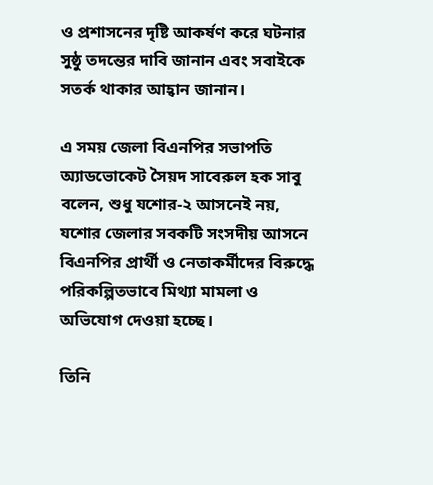ও প্রশাসনের দৃষ্টি আকর্ষণ করে ঘটনার সুষ্ঠু তদন্তের দাবি জানান এবং সবাইকে সতর্ক থাকার আহ্বান জানান।

এ সময় জেলা বিএনপির সভাপতি অ্যাডভোকেট সৈয়দ সাবেরুল হক সাবু বলেন, শুধু যশোর-২ আসনেই নয়, যশোর জেলার সবকটি সংসদীয় আসনে বিএনপির প্রার্থী ও নেতাকর্মীদের বিরুদ্ধে পরিকল্পিতভাবে মিথ্যা মামলা ও অভিযোগ দেওয়া হচ্ছে।

তিনি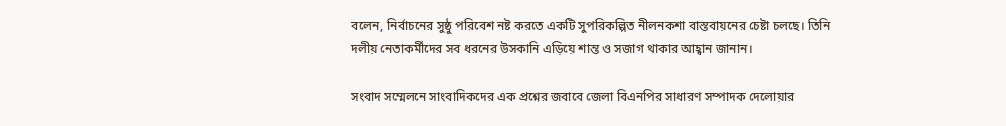বলেন, নির্বাচনের সুষ্ঠু পরিবেশ নষ্ট করতে একটি সুপরিকল্পিত নীলনকশা বাস্তবায়নের চেষ্টা চলছে। তিনি দলীয় নেতাকর্মীদের সব ধরনের উসকানি এড়িয়ে শান্ত ও সজাগ থাকার আহ্বান জানান।

সংবাদ সম্মেলনে সাংবাদিকদের এক প্রশ্নের জবাবে জেলা বিএনপির সাধারণ সম্পাদক দেলোয়ার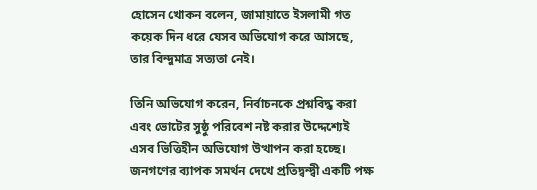হোসেন খোকন বলেন, জামায়াতে ইসলামী গত কয়েক দিন ধরে যেসব অভিযোগ করে আসছে, তার বিন্দুমাত্র সত্যতা নেই।

তিনি অভিযোগ করেন, নির্বাচনকে প্রশ্নবিদ্ধ করা এবং ভোটের সুষ্ঠু পরিবেশ নষ্ট করার উদ্দেশ্যেই এসব ভিত্তিহীন অভিযোগ উত্থাপন করা হচ্ছে। জনগণের ব্যাপক সমর্থন দেখে প্রতিদ্বন্দ্বী একটি পক্ষ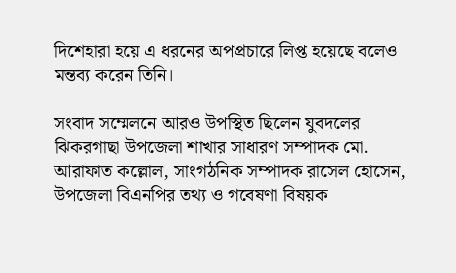দিশেহারা হয়ে এ ধরনের অপপ্রচারে লিপ্ত হয়েছে বলেও মন্তব্য করেন তিনি।

সংবাদ সম্মেলনে আরও উপস্থিত ছিলেন যুবদলের ঝিকরগাছা উপজেলা শাখার সাধারণ সম্পাদক মো. আরাফাত কল্লোল, সাংগঠনিক সম্পাদক রাসেল হোসেন, উপজেলা বিএনপির তথ্য ও গবেষণা বিষয়ক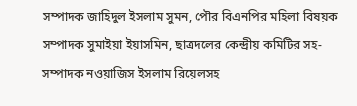সম্পাদক জাহিদুল ইসলাম সুমন, পৌর বিএনপির মহিলা বিষয়ক সম্পাদক সুমাইয়া ইয়াসমিন, ছাত্রদলের কেন্দ্রীয় কমিটির সহ-সম্পাদক নওয়াজিস ইসলাম রিয়েলসহ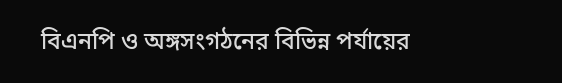বিএনপি ও অঙ্গসংগঠনের বিভিন্ন পর্যায়ের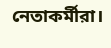নেতাকর্মীরা।